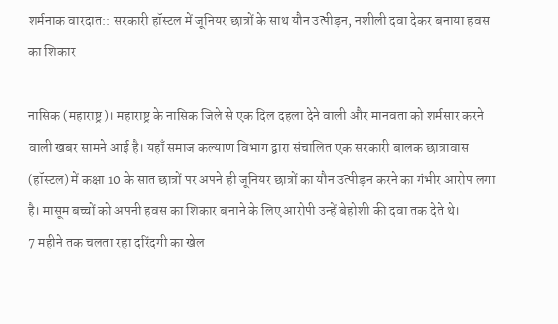शर्मनाक वारदात:: सरकारी हॉस्टल में जूनियर छात्रों के साथ यौन उत्पीड़न, नशीली दवा देकर बनाया हवस का शिकार

नासिक (महाराष्ट्र)। महाराष्ट्र के नासिक जिले से एक दिल दहला देने वाली और मानवता को शर्मसार करने वाली खबर सामने आई है। यहाँ समाज कल्याण विभाग द्वारा संचालित एक सरकारी बालक छात्रावास (हॉस्टल) में कक्षा 10 के सात छात्रों पर अपने ही जूनियर छात्रों का यौन उत्पीड़न करने का गंभीर आरोप लगा है। मासूम बच्चों को अपनी हवस का शिकार बनाने के लिए आरोपी उन्हें बेहोशी की दवा तक देते थे।
7 महीने तक चलता रहा दरिंदगी का खेल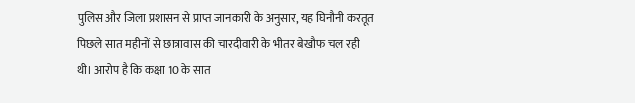पुलिस और जिला प्रशासन से प्राप्त जानकारी के अनुसार, यह घिनौनी करतूत पिछले सात महीनों से छात्रावास की चारदीवारी के भीतर बेखौफ चल रही थी। आरोप है कि कक्षा 10 के सात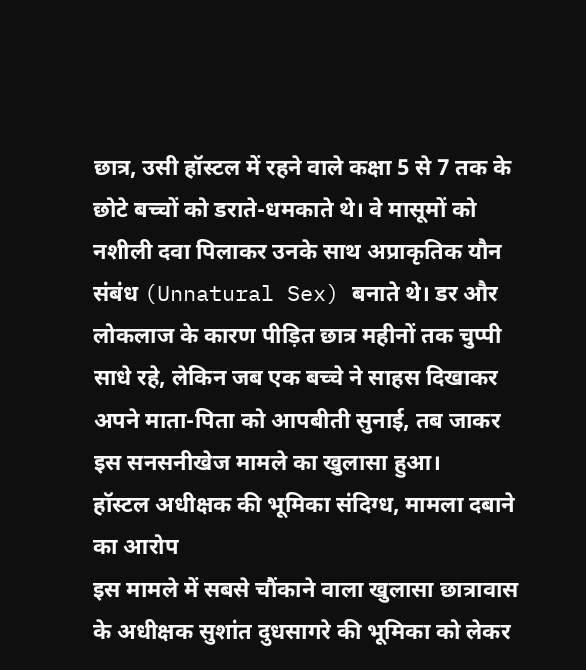छात्र, उसी हॉस्टल में रहने वाले कक्षा 5 से 7 तक के छोटे बच्चों को डराते-धमकाते थे। वे मासूमों को नशीली दवा पिलाकर उनके साथ अप्राकृतिक यौन संबंध (Unnatural Sex) बनाते थे। डर और लोकलाज के कारण पीड़ित छात्र महीनों तक चुप्पी साधे रहे, लेकिन जब एक बच्चे ने साहस दिखाकर अपने माता-पिता को आपबीती सुनाई, तब जाकर इस सनसनीखेज मामले का खुलासा हुआ।
हॉस्टल अधीक्षक की भूमिका संदिग्ध, मामला दबाने का आरोप
इस मामले में सबसे चौंकाने वाला खुलासा छात्रावास के अधीक्षक सुशांत दुधसागरे की भूमिका को लेकर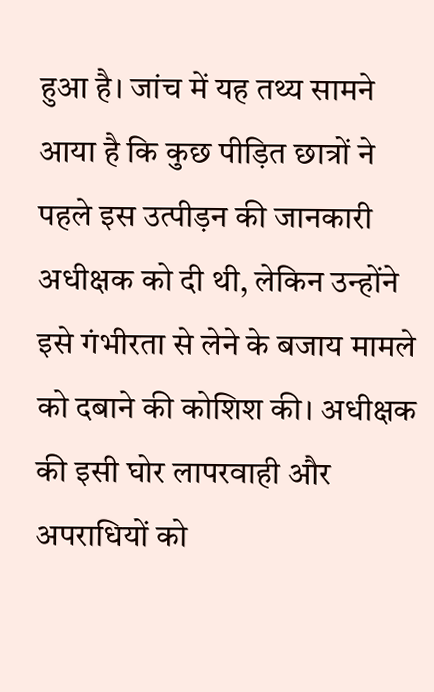हुआ है। जांच में यह तथ्य सामने आया है कि कुछ पीड़ित छात्रों ने पहले इस उत्पीड़न की जानकारी अधीक्षक को दी थी, लेकिन उन्होंने इसे गंभीरता से लेने के बजाय मामले को दबाने की कोशिश की। अधीक्षक की इसी घोर लापरवाही और अपराधियों को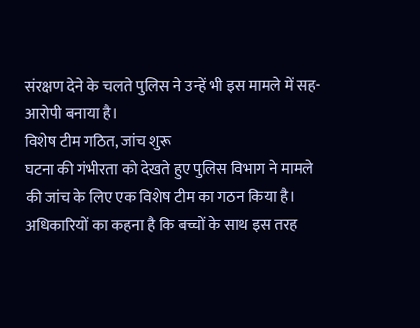संरक्षण देने के चलते पुलिस ने उन्हें भी इस मामले में सह-आरोपी बनाया है।
विशेष टीम गठित, जांच शुरू
घटना की गंभीरता को देखते हुए पुलिस विभाग ने मामले की जांच के लिए एक विशेष टीम का गठन किया है। अधिकारियों का कहना है कि बच्चों के साथ इस तरह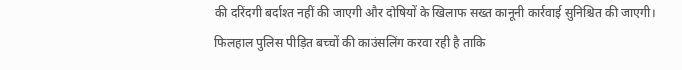की दरिंदगी बर्दाश्त नहीं की जाएगी और दोषियों के खिलाफ सख्त कानूनी कार्रवाई सुनिश्चित की जाएगी। फिलहाल पुलिस पीड़ित बच्चों की काउंसलिंग करवा रही है ताकि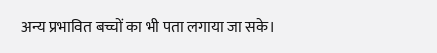अन्य प्रभावित बच्चों का भी पता लगाया जा सके।